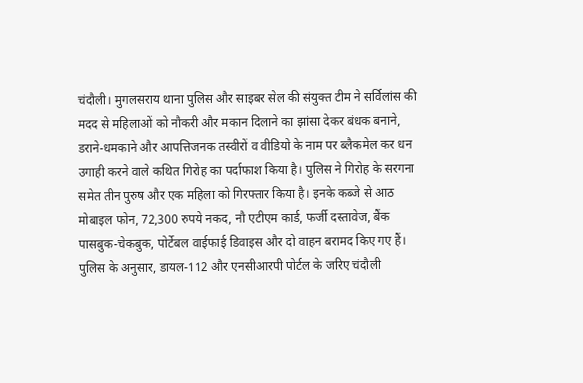चंदौली। मुगलसराय थाना पुलिस और साइबर सेल की संयुक्त टीम ने सर्विलांस की मदद से महिलाओं को नौकरी और मकान दिलाने का झांसा देकर बंधक बनाने, डराने-धमकाने और आपत्तिजनक तस्वीरों व वीडियो के नाम पर ब्लैकमेल कर धन उगाही करने वाले कथित गिरोह का पर्दाफाश किया है। पुलिस ने गिरोह के सरगना समेत तीन पुरुष और एक महिला को गिरफ्तार किया है। इनके कब्जे से आठ मोबाइल फोन, 72,300 रुपये नकद, नौ एटीएम कार्ड, फर्जी दस्तावेज, बैंक पासबुक-चेकबुक, पोर्टेबल वाईफाई डिवाइस और दो वाहन बरामद किए गए हैं।
पुलिस के अनुसार, डायल-112 और एनसीआरपी पोर्टल के जरिए चंदौली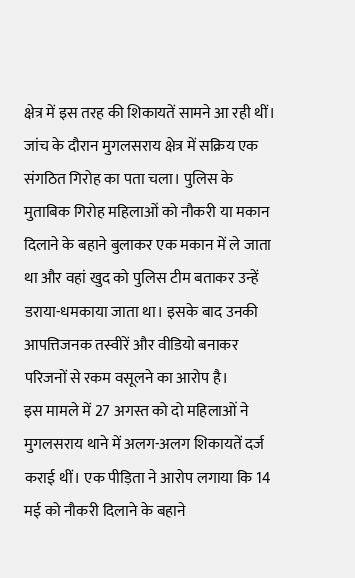क्षेत्र में इस तरह की शिकायतें सामने आ रही थीं। जांच के दौरान मुगलसराय क्षेत्र में सक्रिय एक संगठित गिरोह का पता चला। पुलिस के मुताबिक गिरोह महिलाओं को नौकरी या मकान दिलाने के बहाने बुलाकर एक मकान में ले जाता था और वहां खुद को पुलिस टीम बताकर उन्हें डराया-धमकाया जाता था। इसके बाद उनकी आपत्तिजनक तस्वीरें और वीडियो बनाकर परिजनों से रकम वसूलने का आरोप है।
इस मामले में 27 अगस्त को दो महिलाओं ने मुगलसराय थाने में अलग-अलग शिकायतें दर्ज कराई थीं। एक पीड़िता ने आरोप लगाया कि 14 मई को नौकरी दिलाने के बहाने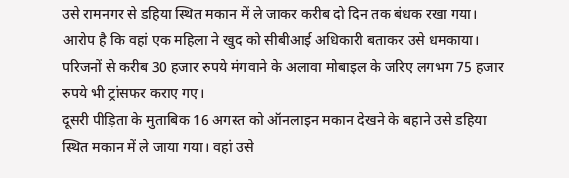उसे रामनगर से डहिया स्थित मकान में ले जाकर करीब दो दिन तक बंधक रखा गया। आरोप है कि वहां एक महिला ने खुद को सीबीआई अधिकारी बताकर उसे धमकाया। परिजनों से करीब 30 हजार रुपये मंगवाने के अलावा मोबाइल के जरिए लगभग 75 हजार रुपये भी ट्रांसफर कराए गए।
दूसरी पीड़िता के मुताबिक 16 अगस्त को ऑनलाइन मकान देखने के बहाने उसे डहिया स्थित मकान में ले जाया गया। वहां उसे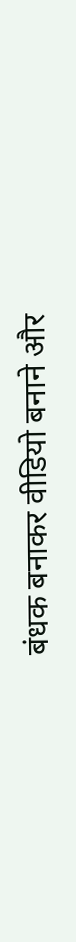बंधक बनाकर वीडियो बनाने और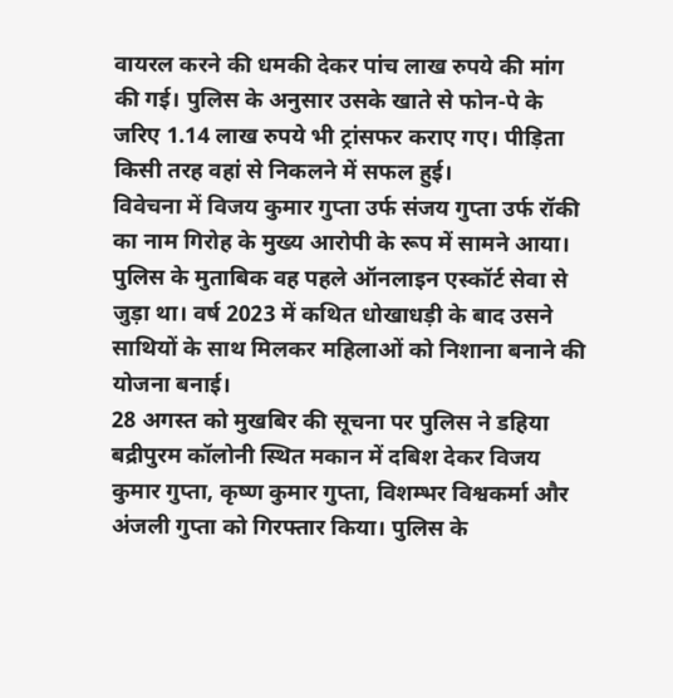वायरल करने की धमकी देकर पांच लाख रुपये की मांग की गई। पुलिस के अनुसार उसके खाते से फोन-पे के जरिए 1.14 लाख रुपये भी ट्रांसफर कराए गए। पीड़िता किसी तरह वहां से निकलने में सफल हुई।
विवेचना में विजय कुमार गुप्ता उर्फ संजय गुप्ता उर्फ रॉकी का नाम गिरोह के मुख्य आरोपी के रूप में सामने आया। पुलिस के मुताबिक वह पहले ऑनलाइन एस्कॉर्ट सेवा से जुड़ा था। वर्ष 2023 में कथित धोखाधड़ी के बाद उसने साथियों के साथ मिलकर महिलाओं को निशाना बनाने की योजना बनाई।
28 अगस्त को मुखबिर की सूचना पर पुलिस ने डहिया बद्रीपुरम कॉलोनी स्थित मकान में दबिश देकर विजय कुमार गुप्ता, कृष्ण कुमार गुप्ता, विशम्भर विश्वकर्मा और अंजली गुप्ता को गिरफ्तार किया। पुलिस के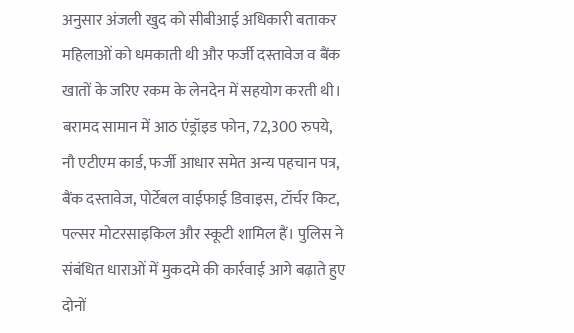अनुसार अंजली खुद को सीबीआई अधिकारी बताकर महिलाओं को धमकाती थी और फर्जी दस्तावेज व बैंक खातों के जरिए रकम के लेनदेन में सहयोग करती थी।
बरामद सामान में आठ एंड्रॉइड फोन, 72,300 रुपये, नौ एटीएम कार्ड, फर्जी आधार समेत अन्य पहचान पत्र, बैंक दस्तावेज, पोर्टेबल वाईफाई डिवाइस, टॉर्चर किट, पल्सर मोटरसाइकिल और स्कूटी शामिल हैं। पुलिस ने संबंधित धाराओं में मुकदमे की कार्रवाई आगे बढ़ाते हुए दोनों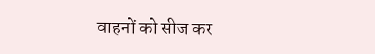वाहनों को सीज कर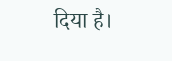दिया है।